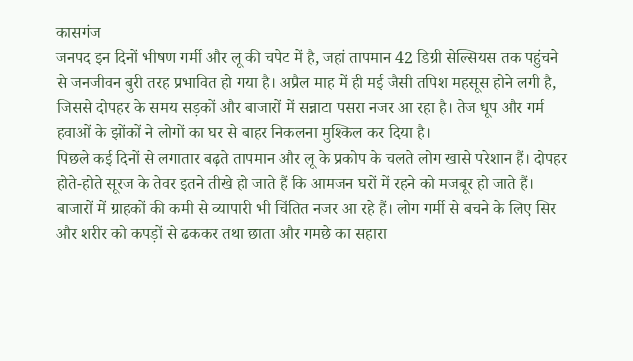कासगंज
जनपद इन दिनों भीषण गर्मी और लू की चपेट में है, जहां तापमान 42 डिग्री सेल्सियस तक पहुंचने से जनजीवन बुरी तरह प्रभावित हो गया है। अप्रैल माह में ही मई जैसी तपिश महसूस होने लगी है, जिससे दोपहर के समय सड़कों और बाजारों में सन्नाटा पसरा नजर आ रहा है। तेज धूप और गर्म हवाओं के झोंकों ने लोगों का घर से बाहर निकलना मुश्किल कर दिया है।
पिछले कई दिनों से लगातार बढ़ते तापमान और लू के प्रकोप के चलते लोग खासे परेशान हैं। दोपहर होते-होते सूरज के तेवर इतने तीखे हो जाते हैं कि आमजन घरों में रहने को मजबूर हो जाते हैं। बाजारों में ग्राहकों की कमी से व्यापारी भी चिंतित नजर आ रहे हैं। लोग गर्मी से बचने के लिए सिर और शरीर को कपड़ों से ढककर तथा छाता और गमछे का सहारा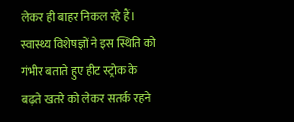लेकर ही बाहर निकल रहे हैं।
स्वास्थ्य विशेषज्ञों ने इस स्थिति को गंभीर बताते हुए हीट स्ट्रोक के बढ़ते खतरे को लेकर सतर्क रहने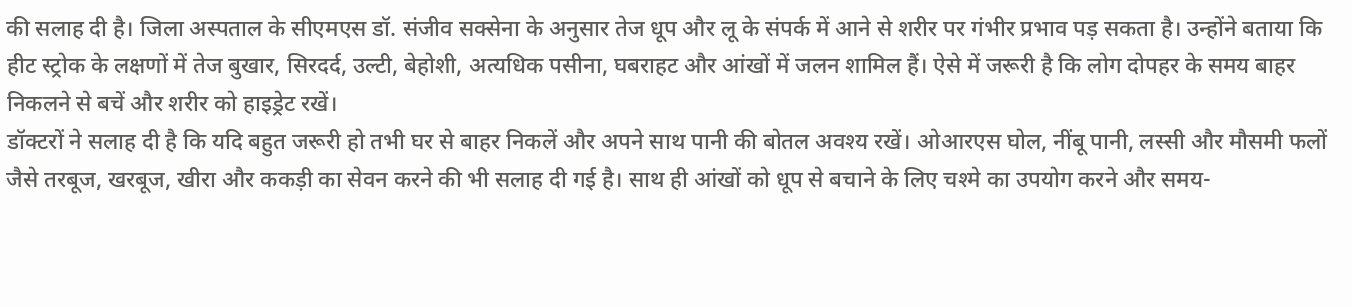की सलाह दी है। जिला अस्पताल के सीएमएस डॉ. संजीव सक्सेना के अनुसार तेज धूप और लू के संपर्क में आने से शरीर पर गंभीर प्रभाव पड़ सकता है। उन्होंने बताया कि हीट स्ट्रोक के लक्षणों में तेज बुखार, सिरदर्द, उल्टी, बेहोशी, अत्यधिक पसीना, घबराहट और आंखों में जलन शामिल हैं। ऐसे में जरूरी है कि लोग दोपहर के समय बाहर निकलने से बचें और शरीर को हाइड्रेट रखें।
डॉक्टरों ने सलाह दी है कि यदि बहुत जरूरी हो तभी घर से बाहर निकलें और अपने साथ पानी की बोतल अवश्य रखें। ओआरएस घोल, नींबू पानी, लस्सी और मौसमी फलों जैसे तरबूज, खरबूज, खीरा और ककड़ी का सेवन करने की भी सलाह दी गई है। साथ ही आंखों को धूप से बचाने के लिए चश्मे का उपयोग करने और समय-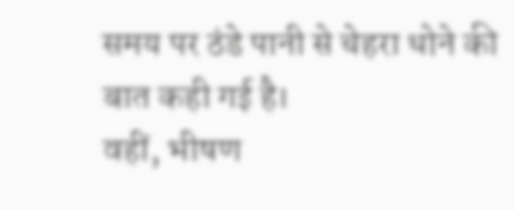समय पर ठंडे पानी से चेहरा धोने की बात कही गई है।
वहीं, भीषण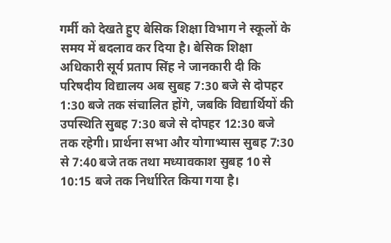गर्मी को देखते हुए बेसिक शिक्षा विभाग ने स्कूलों के समय में बदलाव कर दिया है। बेसिक शिक्षा अधिकारी सूर्य प्रताप सिंह ने जानकारी दी कि परिषदीय विद्यालय अब सुबह 7:30 बजे से दोपहर 1:30 बजे तक संचालित होंगे, जबकि विद्यार्थियों की उपस्थिति सुबह 7:30 बजे से दोपहर 12:30 बजे तक रहेगी। प्रार्थना सभा और योगाभ्यास सुबह 7:30 से 7:40 बजे तक तथा मध्यावकाश सुबह 10 से 10:15 बजे तक निर्धारित किया गया है।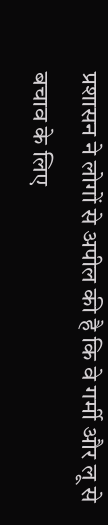प्रशासन ने लोगों से अपील की है कि वे गर्मी और लू से बचाव के लिए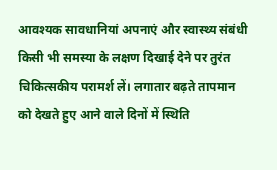आवश्यक सावधानियां अपनाएं और स्वास्थ्य संबंधी किसी भी समस्या के लक्षण दिखाई देने पर तुरंत चिकित्सकीय परामर्श लें। लगातार बढ़ते तापमान को देखते हुए आने वाले दिनों में स्थिति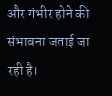और गंभीर होने की संभावना जताई जा रही है।